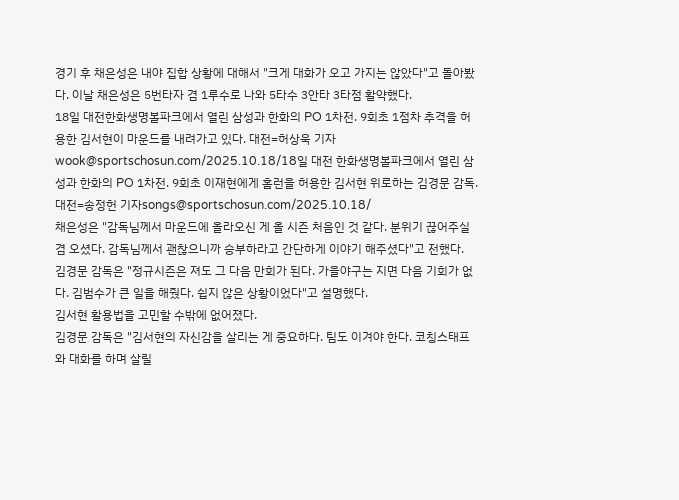경기 후 채은성은 내야 집합 상황에 대해서 "크게 대화가 오고 가지는 않았다"고 돌아봤다. 이날 채은성은 5번타자 겸 1루수로 나와 5타수 3안타 3타점 활약했다.
18일 대전한화생명볼파크에서 열린 삼성과 한화의 PO 1차전. 9회초 1점차 추격을 허용한 김서현이 마운드를 내려가고 있다. 대전=허상욱 기자wook@sportschosun.com/2025.10.18/18일 대전 한화생명볼파크에서 열린 삼성과 한화의 PO 1차전. 9회초 이재현에게 홈런을 허용한 김서현 위로하는 김경문 감독. 대전=송정헌 기자songs@sportschosun.com/2025.10.18/
채은성은 "감독님께서 마운드에 올라오신 게 올 시즌 처음인 것 같다. 분위기 끊어주실겸 오셨다. 감독님께서 괜찮으니까 승부하라고 간단하게 이야기 해주셨다"고 전했다.
김경문 감독은 "정규시즌은 져도 그 다음 만회가 된다. 가을야구는 지면 다음 기회가 없다. 김범수가 큰 일을 해줬다. 쉽지 않은 상황이었다"고 설명했다.
김서현 활용법을 고민할 수밖에 없어졌다.
김경문 감독은 "김서현의 자신감을 살리는 게 중요하다. 팀도 이겨야 한다. 코칭스태프와 대화를 하며 살릴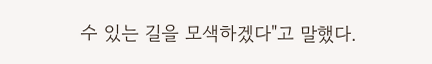수 있는 길을 모색하겠다"고 말했다.